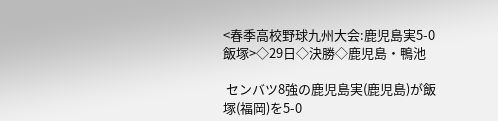<春季高校野球九州大会:鹿児島実5-0飯塚>◇29日◇決勝◇鹿児島・鴨池

 センバツ8強の鹿児島実(鹿児島)が飯塚(福岡)を5-0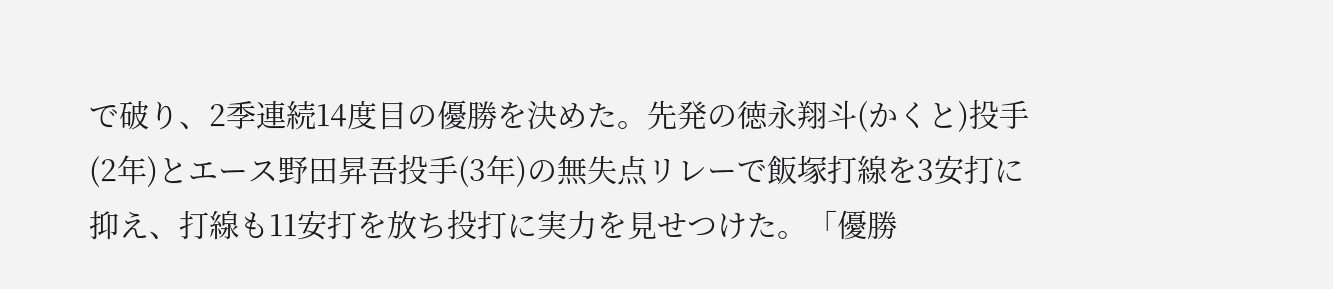で破り、2季連続14度目の優勝を決めた。先発の徳永翔斗(かくと)投手(2年)とエース野田昇吾投手(3年)の無失点リレーで飯塚打線を3安打に抑え、打線も11安打を放ち投打に実力を見せつけた。「優勝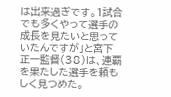は出来過ぎです。1試合でも多くやって選手の成長を見たいと思っていたんですが」と宮下正一監督(38)は、連覇を果たした選手を頼もしく見つめた。